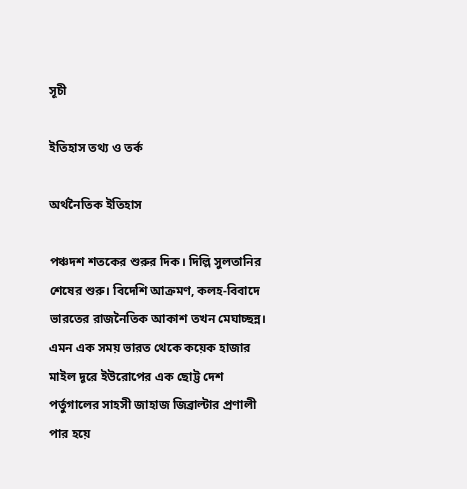সূচী

ইতিহাস তথ্য ও তর্ক

অর্থনৈতিক ইতিহাস

পঞ্চদশ শতকের শুরুর দিক। দিল্লি সুলতানির শেষের শুরু। বিদেশি আক্রমণ, কলহ-বিবাদে ভারতের রাজনৈতিক আকাশ তখন মেঘাচ্ছন্ন। এমন এক সময় ভারত থেকে কয়েক হাজার মাইল দূরে ইউরোপের এক ছোট্ট দেশ পর্তুগালের সাহসী জাহাজ জিব্রাল্টার প্রণালী পার হয়ে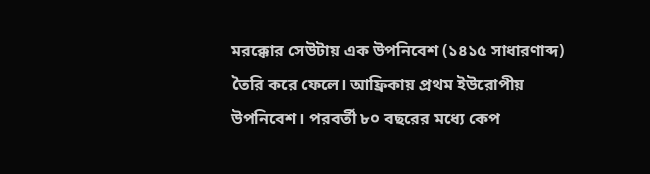মরক্কোর সেউটায় এক উপনিবেশ (১৪১৫ সাধারণাব্দ) তৈরি করে ফেলে। আফ্রিকায় প্রথম ইউরোপীয় উপনিবেশ। পরবর্তী ৮০ বছরের মধ্যে কেপ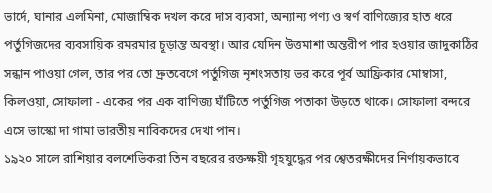ভার্দে, ঘানার এলমিনা, মোজাম্বিক দখল করে দাস ব্যবসা, অন্যান্য পণ্য ও স্বর্ণ বাণিজ্যের হাত ধরে পর্তুগিজদের ব্যবসায়িক রমরমার চূড়ান্ত অবস্থা। আর যেদিন উত্তমাশা অন্তরীপ পার হওয়ার জাদুকাঠির সন্ধান পাওয়া গেল, তার পর তো দ্রুতবেগে পর্তুগিজ নৃশংসতায় ভর করে পূর্ব আফ্রিকার মোম্বাসা, কিলওয়া, সোফালা - একের পর এক বাণিজ্য ঘাঁটিতে পর্তুগিজ পতাকা উড়তে থাকে। সোফালা বন্দরে এসে ভাস্কো দা গামা ভারতীয় নাবিকদের দেখা পান।
১৯২০ সালে রাশিয়ার বলশেভিকরা তিন বছরের রক্তক্ষয়ী গৃহযুদ্ধের পর শ্বেতরক্ষীদের নির্ণায়কভাবে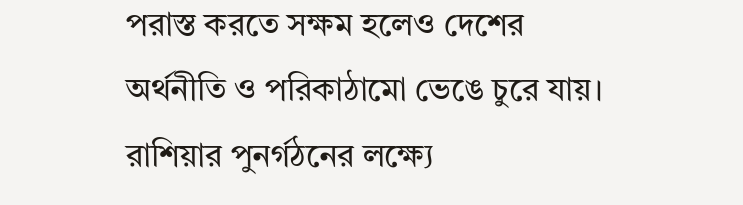পরাস্ত করতে সক্ষম হলেও দেশের অর্থনীতি ও পরিকাঠামো ভেঙে চুরে যায়। রাশিয়ার পুনর্গঠনের লক্ষ্যে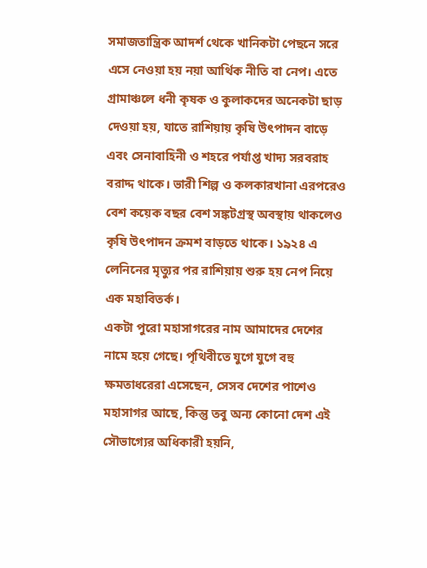সমাজতান্ত্রিক আদর্শ থেকে খানিকটা পেছনে সরে এসে নেওয়া হয় নয়া আর্থিক নীতি বা নেপ। এতে গ্রামাঞ্চলে ধনী কৃষক ও কুলাকদের অনেকটা ছাড় দেওয়া হয়, যাতে রাশিয়ায় কৃষি উৎপাদন বাড়ে এবং সেনাবাহিনী ও শহরে পর্যাপ্ত খাদ্য সরবরাহ বরাদ্দ থাকে। ভারী শিল্প ও কলকারখানা এরপরেও বেশ কয়েক বছর বেশ সঙ্কটগ্রস্থ অবস্থায় থাকলেও কৃষি উৎপাদন ক্রমশ বাড়তে থাকে। ১৯২৪ এ লেনিনের মৃত্যুর পর রাশিয়ায় শুরু হয় নেপ নিয়ে এক মহাবিতর্ক।
একটা পুরো মহাসাগরের নাম আমাদের দেশের নামে হয়ে গেছে। পৃথিবীতে যুগে যুগে বহু ক্ষমতাধরেরা এসেছেন, সেসব দেশের পাশেও মহাসাগর আছে, কিন্তু তবু অন্য কোনো দেশ এই সৌভাগ্যের অধিকারী হয়নি,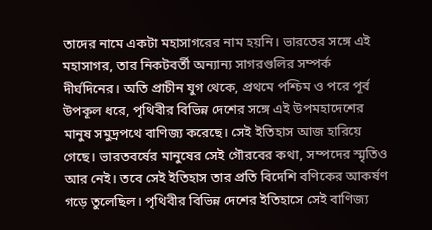তাদের নামে একটা মহাসাগরের নাম হয়নি। ভারতের সঙ্গে এই মহাসাগর, তার নিকটবর্তী অন্যান্য সাগরগুলির সম্পর্ক দীর্ঘদিনের। অতি প্রাচীন যুগ থেকে, প্রথমে পশ্চিম ও পরে পূর্ব উপকূল ধরে, পৃথিবীর বিভিন্ন দেশের সঙ্গে এই উপমহাদেশের মানুষ সমুদ্রপথে বাণিজ্য করেছে। সেই ইতিহাস আজ হারিয়ে গেছে। ভারতবর্ষের মানুষের সেই গৌরবের কথা, সম্পদের স্মৃতিও আর নেই। তবে সেই ইতিহাস তার প্রতি বিদেশি বণিকের আকর্ষণ গড়ে তুলেছিল। পৃথিবীর বিভিন্ন দেশের ইতিহাসে সেই বাণিজ্য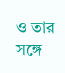ও তার সঙ্গে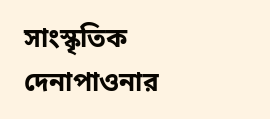সাংস্কৃতিক দেনাপাওনার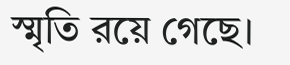স্মৃতি রয়ে গেছে।